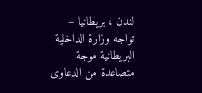لندن ، بريطانيا – تواجه وزارة الداخلية البريطانية موجة متصاعدة من الدعاوى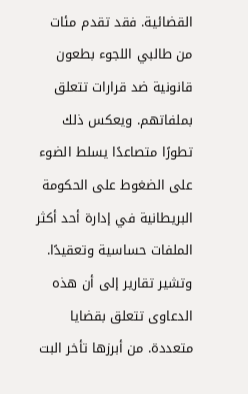القضائية. فقد تقدم مئات من طالبي اللجوء بطعون قانونية ضد قرارات تتعلق بملفاتهم. ويعكس ذلك تطورًا متصاعدًا يسلط الضوء على الضغوط على الحكومة البريطانية في إدارة أحد أكثر الملفات حساسية وتعقيدًا.
وتشير تقارير إلى أن هذه الدعاوى تتعلق بقضايا متعددة. من أبرزها تأخر البت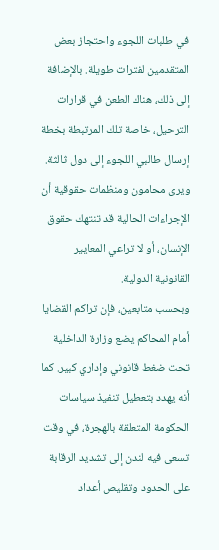في طلبات اللجوء واحتجاز بعض المتقدمين لفترات طويلة. بالإضافة إلى ذلك، هناك الطعن في قرارات الترحيل، خاصة تلك المرتبطة بخطة إرسال طالبي اللجوء إلى دول ثالثة. ويرى محامون ومنظمات حقوقية أن الإجراءات الحالية قد تنتهك حقوق الإنسان، أو لا تراعي المعايير القانونية الدولية.
وبحسب متابعين، فإن تراكم القضايا أمام المحاكم يضع وزارة الداخلية تحت ضغط قانوني وإداري كبير. كما أنه يهدد بتعطيل تنفيذ سياسات الحكومة المتعلقة بالهجرة، في وقت تسعى فيه لندن إلى تشديد الرقابة على الحدود وتقليص أعداد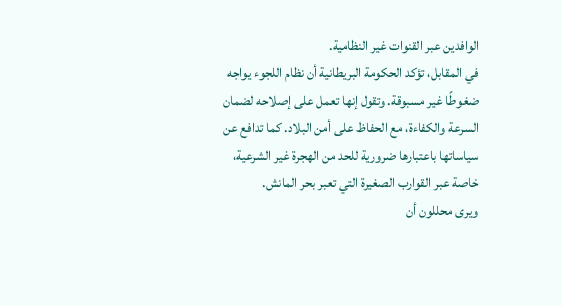الوافدين عبر القنوات غير النظامية.
في المقابل، تؤكد الحكومة البريطانية أن نظام اللجوء يواجه ضغوطًا غير مسبوقة. وتقول إنها تعمل على إصلاحه لضمان السرعة والكفاءة، مع الحفاظ على أمن البلاد. كما تدافع عن سياساتها باعتبارها ضرورية للحد من الهجرة غير الشرعية، خاصة عبر القوارب الصغيرة التي تعبر بحر المانش.
ويرى محللون أن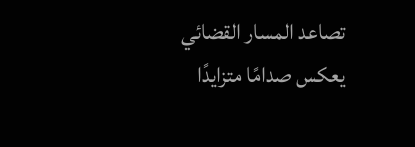تصاعد المسار القضائي يعكس صدامًا متزايدًا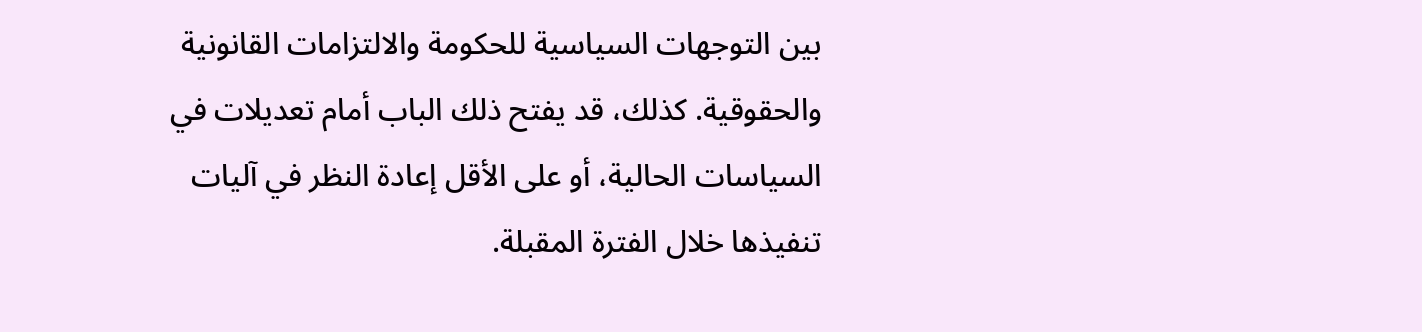بين التوجهات السياسية للحكومة والالتزامات القانونية والحقوقية. كذلك، قد يفتح ذلك الباب أمام تعديلات في السياسات الحالية، أو على الأقل إعادة النظر في آليات تنفيذها خلال الفترة المقبلة.